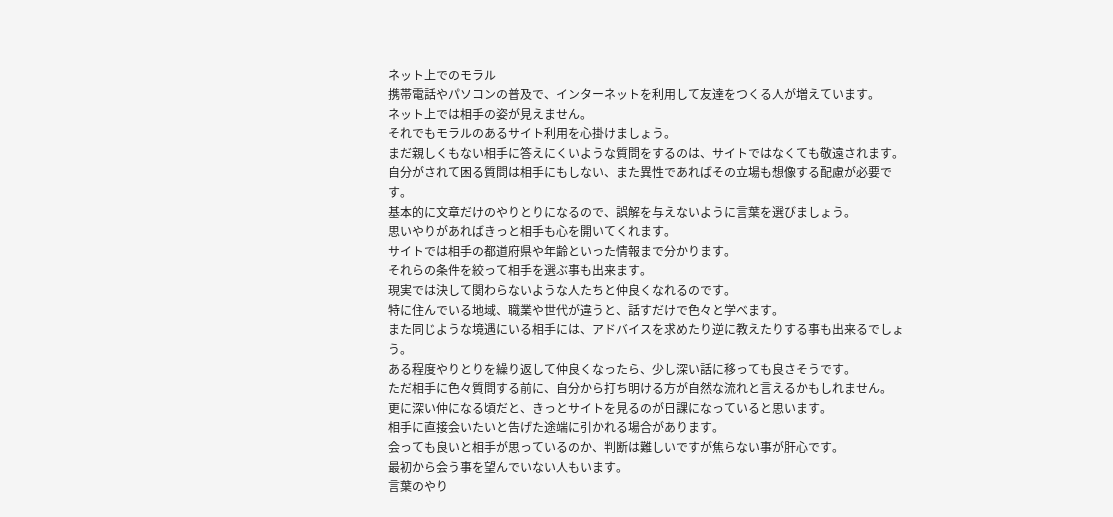ネット上でのモラル
携帯電話やパソコンの普及で、インターネットを利用して友達をつくる人が増えています。
ネット上では相手の姿が見えません。
それでもモラルのあるサイト利用を心掛けましょう。
まだ親しくもない相手に答えにくいような質問をするのは、サイトではなくても敬遠されます。
自分がされて困る質問は相手にもしない、また異性であればその立場も想像する配慮が必要です。
基本的に文章だけのやりとりになるので、誤解を与えないように言葉を選びましょう。
思いやりがあればきっと相手も心を開いてくれます。
サイトでは相手の都道府県や年齢といった情報まで分かります。
それらの条件を絞って相手を選ぶ事も出来ます。
現実では決して関わらないような人たちと仲良くなれるのです。
特に住んでいる地域、職業や世代が違うと、話すだけで色々と学べます。
また同じような境遇にいる相手には、アドバイスを求めたり逆に教えたりする事も出来るでしょう。
ある程度やりとりを繰り返して仲良くなったら、少し深い話に移っても良さそうです。
ただ相手に色々質問する前に、自分から打ち明ける方が自然な流れと言えるかもしれません。
更に深い仲になる頃だと、きっとサイトを見るのが日課になっていると思います。
相手に直接会いたいと告げた途端に引かれる場合があります。
会っても良いと相手が思っているのか、判断は難しいですが焦らない事が肝心です。
最初から会う事を望んでいない人もいます。
言葉のやり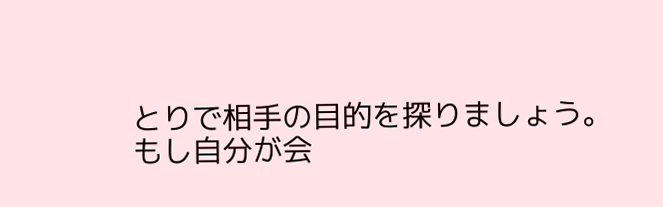とりで相手の目的を探りましょう。
もし自分が会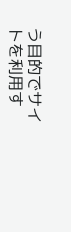う目的でサイトを利用す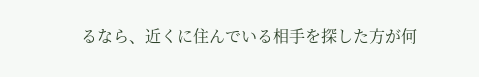るなら、近くに住んでいる相手を探した方が何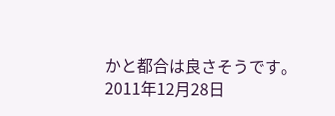かと都合は良さそうです。
2011年12月28日